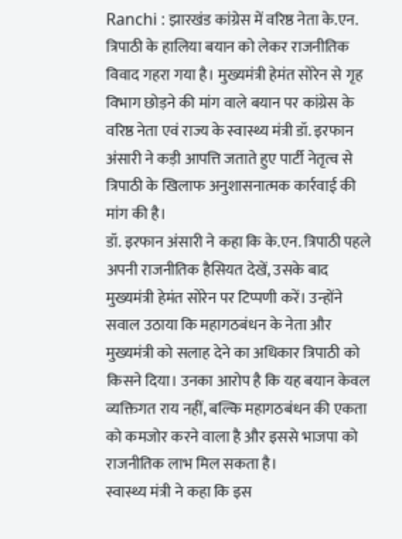Ranchi : झारखंड कांग्रेस में वरिष्ठ नेता के.एन. त्रिपाठी के हालिया बयान को लेकर राजनीतिक विवाद गहरा गया है। मुख्यमंत्री हेमंत सोरेन से गृह विभाग छोड़ने की मांग वाले बयान पर कांग्रेस के वरिष्ठ नेता एवं राज्य के स्वास्थ्य मंत्री डॉ. इरफान अंसारी ने कड़ी आपत्ति जताते हुए पार्टी नेतृत्व से त्रिपाठी के खिलाफ अनुशासनात्मक कार्रवाई की मांग की है।
डॉ. इरफान अंसारी ने कहा कि के.एन. त्रिपाठी पहले अपनी राजनीतिक हैसियत देखें, उसके बाद मुख्यमंत्री हेमंत सोरेन पर टिप्पणी करें। उन्होंने सवाल उठाया कि महागठबंधन के नेता और मुख्यमंत्री को सलाह देने का अधिकार त्रिपाठी को किसने दिया। उनका आरोप है कि यह बयान केवल व्यक्तिगत राय नहीं, बल्कि महागठबंधन की एकता को कमजोर करने वाला है और इससे भाजपा को राजनीतिक लाभ मिल सकता है।
स्वास्थ्य मंत्री ने कहा कि इस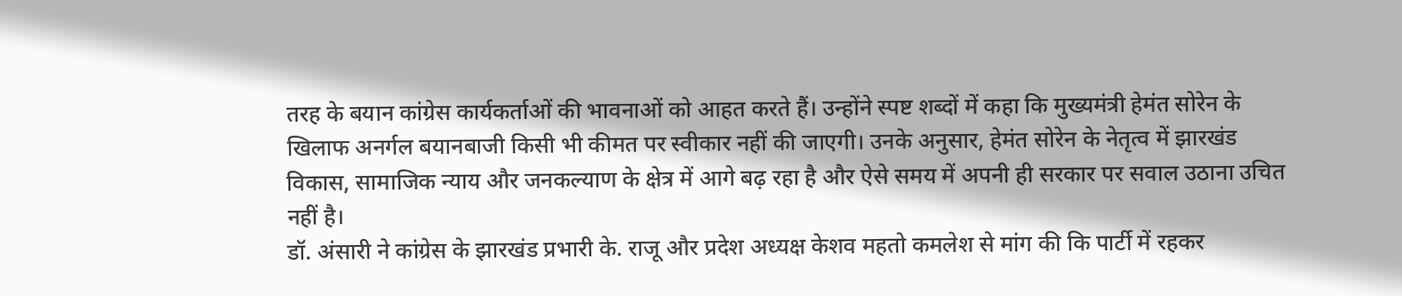तरह के बयान कांग्रेस कार्यकर्ताओं की भावनाओं को आहत करते हैं। उन्होंने स्पष्ट शब्दों में कहा कि मुख्यमंत्री हेमंत सोरेन के खिलाफ अनर्गल बयानबाजी किसी भी कीमत पर स्वीकार नहीं की जाएगी। उनके अनुसार, हेमंत सोरेन के नेतृत्व में झारखंड विकास, सामाजिक न्याय और जनकल्याण के क्षेत्र में आगे बढ़ रहा है और ऐसे समय में अपनी ही सरकार पर सवाल उठाना उचित नहीं है।
डॉ. अंसारी ने कांग्रेस के झारखंड प्रभारी के. राजू और प्रदेश अध्यक्ष केशव महतो कमलेश से मांग की कि पार्टी में रहकर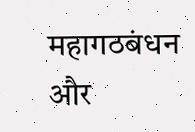महागठबंधन और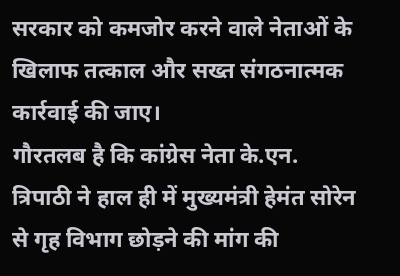सरकार को कमजोर करने वाले नेताओं के खिलाफ तत्काल और सख्त संगठनात्मक कार्रवाई की जाए।
गौरतलब है कि कांग्रेस नेता के.एन. त्रिपाठी ने हाल ही में मुख्यमंत्री हेमंत सोरेन से गृह विभाग छोड़ने की मांग की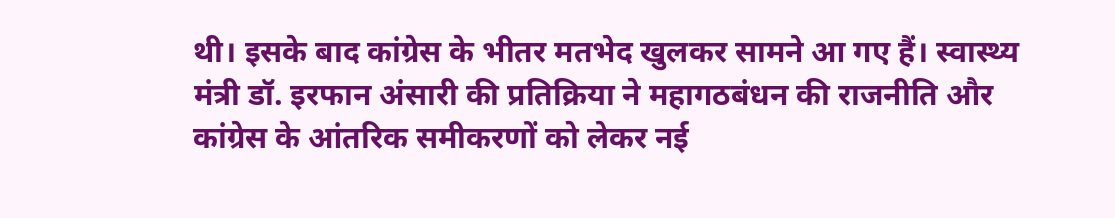थी। इसके बाद कांग्रेस के भीतर मतभेद खुलकर सामने आ गए हैं। स्वास्थ्य मंत्री डॉ. इरफान अंसारी की प्रतिक्रिया ने महागठबंधन की राजनीति और कांग्रेस के आंतरिक समीकरणों को लेकर नई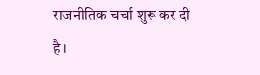राजनीतिक चर्चा शुरू कर दी है।